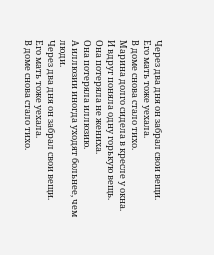Через два дня он забрал свои вещи.
Его мать тоже уехала.
В доме снова стало тихо.
Марина долго сидела в кресле у окна.
И вдруг поняла одну горькую вещь.
Она потеряла не жениха.
Она потеряла иллюзию.
А иллюзии иногда уходят больнее, чем люди.
Через два дня он забрал свои вещи.
Его мать тоже уехала.
В доме снова стало тихо.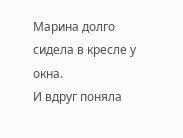Марина долго сидела в кресле у окна.
И вдруг поняла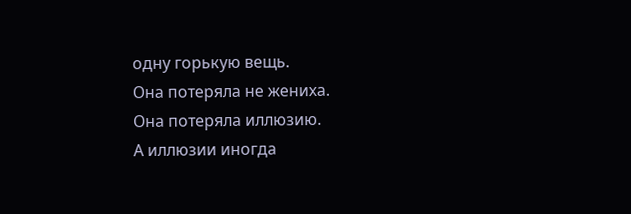одну горькую вещь.
Она потеряла не жениха.
Она потеряла иллюзию.
А иллюзии иногда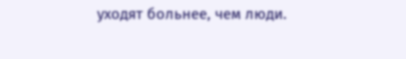уходят больнее, чем люди.